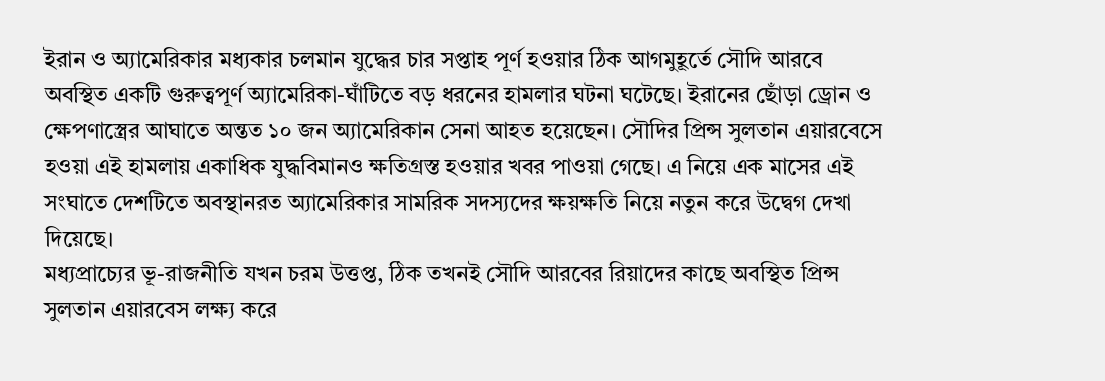ইরান ও অ্যামেরিকার মধ্যকার চলমান যুদ্ধের চার সপ্তাহ পূর্ণ হওয়ার ঠিক আগমুহূর্তে সৌদি আরবে অবস্থিত একটি গুরুত্বপূর্ণ অ্যামেরিকা-ঘাঁটিতে বড় ধরনের হামলার ঘটনা ঘটেছে। ইরানের ছোঁড়া ড্রোন ও ক্ষেপণাস্ত্রের আঘাতে অন্তত ১০ জন অ্যামেরিকান সেনা আহত হয়েছেন। সৌদির প্রিন্স সুলতান এয়ারবেসে হওয়া এই হামলায় একাধিক যুদ্ধবিমানও ক্ষতিগ্রস্ত হওয়ার খবর পাওয়া গেছে। এ নিয়ে এক মাসের এই সংঘাতে দেশটিতে অবস্থানরত অ্যামেরিকার সামরিক সদস্যদের ক্ষয়ক্ষতি নিয়ে নতুন করে উদ্বেগ দেখা দিয়েছে।
মধ্যপ্রাচ্যের ভূ-রাজনীতি যখন চরম উত্তপ্ত, ঠিক তখনই সৌদি আরবের রিয়াদের কাছে অবস্থিত প্রিন্স সুলতান এয়ারবেস লক্ষ্য করে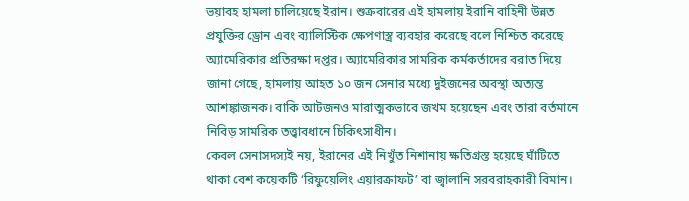ভয়াবহ হামলা চালিয়েছে ইরান। শুক্রবারের এই হামলায় ইরানি বাহিনী উন্নত প্রযুক্তির ড্রোন এবং ব্যালিস্টিক ক্ষেপণাস্ত্র ব্যবহার করেছে বলে নিশ্চিত করেছে অ্যামেরিকার প্রতিরক্ষা দপ্তর। অ্যামেরিকার সামরিক কর্মকর্তাদের বরাত দিয়ে জানা গেছে, হামলায় আহত ১০ জন সেনার মধ্যে দুইজনের অবস্থা অত্যন্ত আশঙ্কাজনক। বাকি আটজনও মারাত্মকভাবে জখম হয়েছেন এবং তারা বর্তমানে নিবিড় সামরিক তত্ত্বাবধানে চিকিৎসাধীন।
কেবল সেনাসদস্যই নয়, ইরানের এই নিখুঁত নিশানায় ক্ষতিগ্রস্ত হয়েছে ঘাঁটিতে থাকা বেশ কয়েকটি ‘রিফুয়েলিং এয়ারক্রাফট’ বা জ্বালানি সরবরাহকারী বিমান।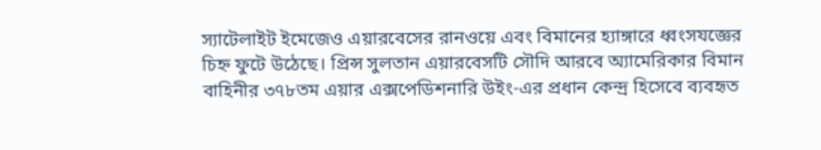স্যাটেলাইট ইমেজেও এয়ারবেসের রানওয়ে এবং বিমানের হ্যাঙ্গারে ধ্বংসযজ্ঞের চিহ্ন ফুটে উঠেছে। প্রিন্স সুলতান এয়ারবেসটি সৌদি আরবে অ্যামেরিকার বিমান বাহিনীর ৩৭৮তম এয়ার এক্সপেডিশনারি উইং-এর প্রধান কেন্দ্র হিসেবে ব্যবহৃত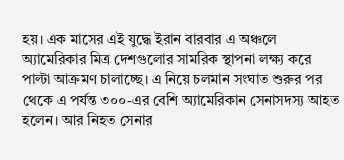হয়। এক মাসের এই যুদ্ধে ইরান বারবার এ অঞ্চলে অ্যামেরিকার মিত্র দেশগুলোর সামরিক স্থাপনা লক্ষ্য করে পাল্টা আক্রমণ চালাচ্ছে। এ নিয়ে চলমান সংঘাত শুরুর পর থেকে এ পর্যন্ত ৩০০-এর বেশি অ্যামেরিকান সেনাসদস্য আহত হলেন। আর নিহত সেনার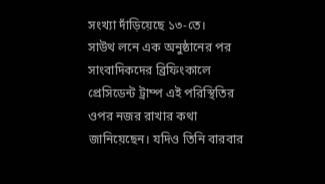সংখ্যা দাঁড়িয়েছে ১৩-তে।
সাউথ লনে এক অনুষ্ঠানের পর সাংবাদিকদের ব্রিফিংকালে প্রেসিডেন্ট ট্রাম্প এই পরিস্থিতির ওপর নজর রাখার কথা জানিয়েছেন। যদিও তিনি বারবার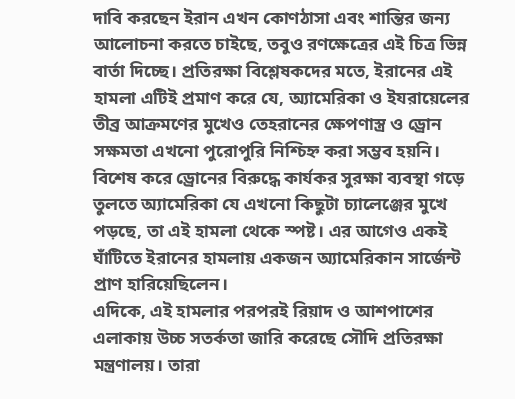দাবি করছেন ইরান এখন কোণঠাসা এবং শান্তির জন্য আলোচনা করতে চাইছে, তবুও রণক্ষেত্রের এই চিত্র ভিন্ন বার্তা দিচ্ছে। প্রতিরক্ষা বিশ্লেষকদের মতে, ইরানের এই হামলা এটিই প্রমাণ করে যে, অ্যামেরিকা ও ইযরায়েলের তীব্র আক্রমণের মুখেও তেহরানের ক্ষেপণাস্ত্র ও ড্রোন সক্ষমতা এখনো পুরোপুরি নিশ্চিহ্ন করা সম্ভব হয়নি।
বিশেষ করে ড্রোনের বিরুদ্ধে কার্যকর সুরক্ষা ব্যবস্থা গড়ে তুলতে অ্যামেরিকা যে এখনো কিছুটা চ্যালেঞ্জের মুখে পড়ছে, তা এই হামলা থেকে স্পষ্ট। এর আগেও একই ঘাঁটিতে ইরানের হামলায় একজন অ্যামেরিকান সার্জেন্ট প্রাণ হারিয়েছিলেন।
এদিকে, এই হামলার পরপরই রিয়াদ ও আশপাশের এলাকায় উচ্চ সতর্কতা জারি করেছে সৌদি প্রতিরক্ষা মন্ত্রণালয়। তারা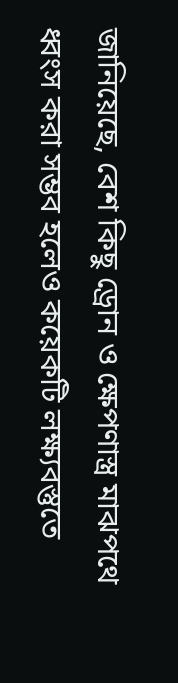জানিয়েছে, বেশ কিছু ড্রোন ও ক্ষেপণাস্ত্র মাঝপথে ধ্বংস করা সম্ভব হলেও কয়েকটি লক্ষ্যবস্তুতে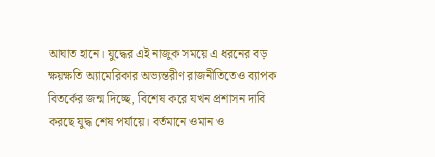আঘাত হানে। যুদ্ধের এই নাজুক সময়ে এ ধরনের বড় ক্ষয়ক্ষতি অ্যামেরিকার অভ্যন্তরীণ রাজনীতিতেও ব্যাপক বিতর্কের জন্ম দিচ্ছে, বিশেষ করে যখন প্রশাসন দাবি করছে যুদ্ধ শেষ পর্যায়ে। বর্তমানে ওমান ও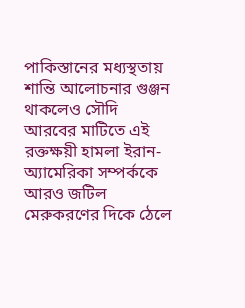পাকিস্তানের মধ্যস্থতায় শান্তি আলোচনার গুঞ্জন থাকলেও সৌদি আরবের মাটিতে এই রক্তক্ষয়ী হামলা ইরান-অ্যামেরিকা সম্পর্ককে আরও জটিল মেরুকরণের দিকে ঠেলে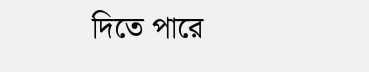দিতে পারে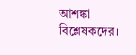আশঙ্কা বিশ্লেষকদের।